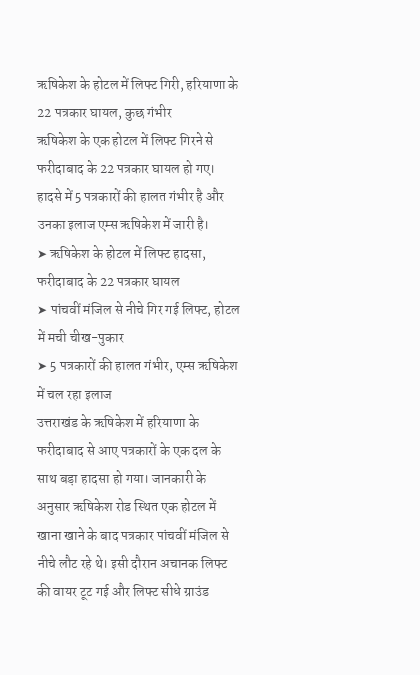ऋषिकेश के होटल में लिफ्ट गिरी, हरियाणा के 22 पत्रकार घायल, कुछ गंभीर
ऋषिकेश के एक होटल में लिफ्ट गिरने से फरीदाबाद के 22 पत्रकार घायल हो गए। हादसे में 5 पत्रकारों की हालत गंभीर है और उनका इलाज एम्स ऋषिकेश में जारी है।
➤ ऋषिकेश के होटल में लिफ्ट हादसा, फरीदाबाद के 22 पत्रकार घायल
➤ पांचवीं मंजिल से नीचे गिर गई लिफ्ट, होटल में मची चीख-पुकार
➤ 5 पत्रकारों की हालत गंभीर, एम्स ऋषिकेश में चल रहा इलाज
उत्तराखंड के ऋषिकेश में हरियाणा के फरीदाबाद से आए पत्रकारों के एक दल के साथ बड़ा हादसा हो गया। जानकारी के अनुसार ऋषिकेश रोड स्थित एक होटल में खाना खाने के बाद पत्रकार पांचवीं मंजिल से नीचे लौट रहे थे। इसी दौरान अचानक लिफ्ट की वायर टूट गई और लिफ्ट सीधे ग्राउंड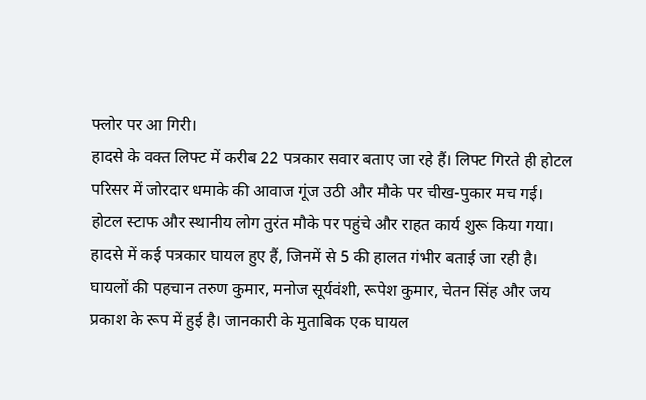फ्लोर पर आ गिरी।
हादसे के वक्त लिफ्ट में करीब 22 पत्रकार सवार बताए जा रहे हैं। लिफ्ट गिरते ही होटल परिसर में जोरदार धमाके की आवाज गूंज उठी और मौके पर चीख-पुकार मच गई। होटल स्टाफ और स्थानीय लोग तुरंत मौके पर पहुंचे और राहत कार्य शुरू किया गया।
हादसे में कई पत्रकार घायल हुए हैं, जिनमें से 5 की हालत गंभीर बताई जा रही है। घायलों की पहचान तरुण कुमार, मनोज सूर्यवंशी, रूपेश कुमार, चेतन सिंह और जय प्रकाश के रूप में हुई है। जानकारी के मुताबिक एक घायल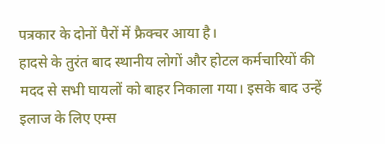पत्रकार के दोनों पैरों में फ्रैक्चर आया है।
हादसे के तुरंत बाद स्थानीय लोगों और होटल कर्मचारियों की मदद से सभी घायलों को बाहर निकाला गया। इसके बाद उन्हें इलाज के लिए एम्स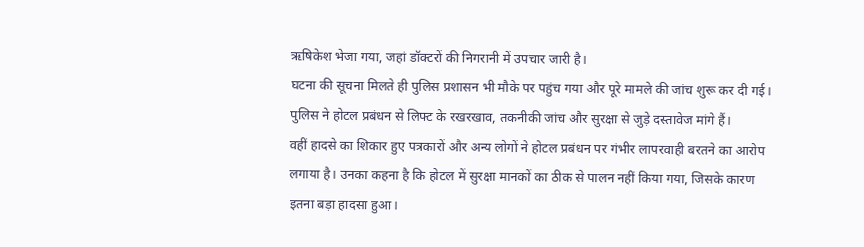ऋषिकेश भेजा गया, जहां डॉक्टरों की निगरानी में उपचार जारी है।
घटना की सूचना मिलते ही पुलिस प्रशासन भी मौके पर पहुंच गया और पूरे मामले की जांच शुरू कर दी गई। पुलिस ने होटल प्रबंधन से लिफ्ट के रखरखाव, तकनीकी जांच और सुरक्षा से जुड़े दस्तावेज मांगे हैं।
वहीं हादसे का शिकार हुए पत्रकारों और अन्य लोगों ने होटल प्रबंधन पर गंभीर लापरवाही बरतने का आरोप लगाया है। उनका कहना है कि होटल में सुरक्षा मानकों का ठीक से पालन नहीं किया गया, जिसके कारण इतना बड़ा हादसा हुआ।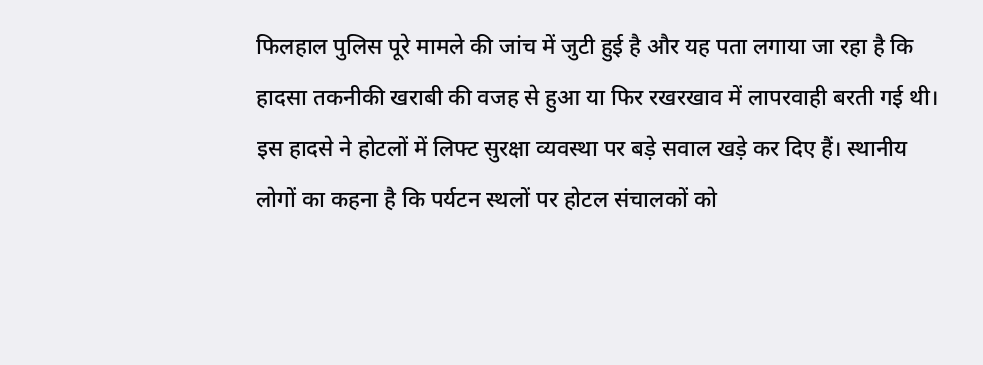फिलहाल पुलिस पूरे मामले की जांच में जुटी हुई है और यह पता लगाया जा रहा है कि हादसा तकनीकी खराबी की वजह से हुआ या फिर रखरखाव में लापरवाही बरती गई थी।
इस हादसे ने होटलों में लिफ्ट सुरक्षा व्यवस्था पर बड़े सवाल खड़े कर दिए हैं। स्थानीय लोगों का कहना है कि पर्यटन स्थलों पर होटल संचालकों को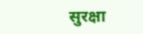सुरक्षा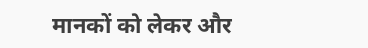मानकों को लेकर और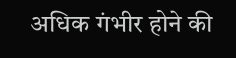अधिक गंभीर होने की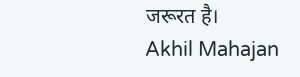जरूरत है।
Akhil Mahajan